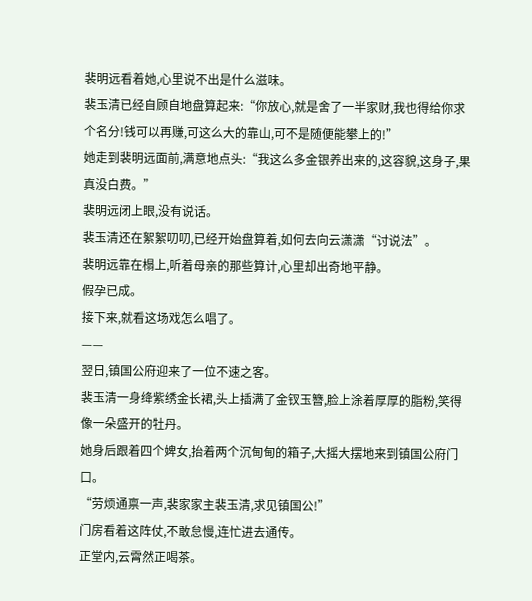裴明远看着她,心里说不出是什么滋味。
裴玉清已经自顾自地盘算起来:“你放心,就是舍了一半家财,我也得给你求个名分!钱可以再赚,可这么大的靠山,可不是随便能攀上的!”
她走到裴明远面前,满意地点头:“我这么多金银养出来的,这容貌,这身子,果真没白费。”
裴明远闭上眼,没有说话。
裴玉清还在絮絮叨叨,已经开始盘算着,如何去向云潇潇“讨说法”。
裴明远靠在榻上,听着母亲的那些算计,心里却出奇地平静。
假孕已成。
接下来,就看这场戏怎么唱了。
——
翌日,镇国公府迎来了一位不速之客。
裴玉清一身绛紫绣金长裙,头上插满了金钗玉簪,脸上涂着厚厚的脂粉,笑得像一朵盛开的牡丹。
她身后跟着四个婢女,抬着两个沉甸甸的箱子,大摇大摆地来到镇国公府门口。
“劳烦通禀一声,裴家家主裴玉清,求见镇国公!”
门房看着这阵仗,不敢怠慢,连忙进去通传。
正堂内,云霄然正喝茶。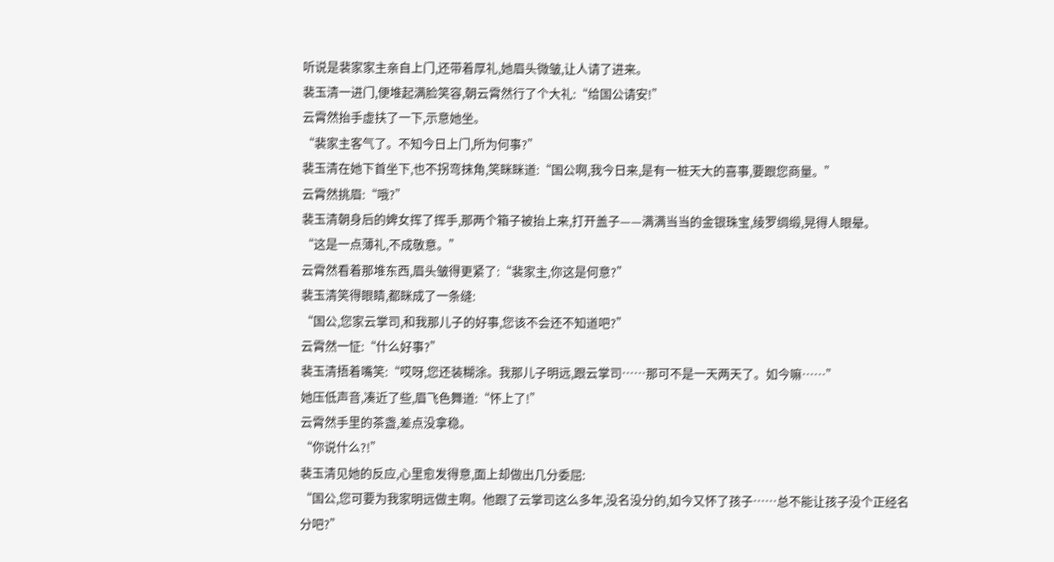听说是裴家家主亲自上门,还带着厚礼,她眉头微皱,让人请了进来。
裴玉清一进门,便堆起满脸笑容,朝云霄然行了个大礼:“给国公请安!”
云霄然抬手虚扶了一下,示意她坐。
“裴家主客气了。不知今日上门,所为何事?”
裴玉清在她下首坐下,也不拐弯抹角,笑眯眯道:“国公啊,我今日来,是有一桩天大的喜事,要跟您商量。”
云霄然挑眉:“哦?”
裴玉清朝身后的婢女挥了挥手,那两个箱子被抬上来,打开盖子——满满当当的金银珠宝,绫罗绸缎,晃得人眼晕。
“这是一点薄礼,不成敬意。”
云霄然看着那堆东西,眉头皱得更紧了:“裴家主,你这是何意?”
裴玉清笑得眼睛,都眯成了一条缝:
“国公,您家云掌司,和我那儿子的好事,您该不会还不知道吧?”
云霄然一怔:“什么好事?”
裴玉清捂着嘴笑:“哎呀,您还装糊涂。我那儿子明远,跟云掌司……那可不是一天两天了。如今嘛……”
她压低声音,凑近了些,眉飞色舞道:“怀上了!”
云霄然手里的茶盏,差点没拿稳。
“你说什么?!”
裴玉清见她的反应,心里愈发得意,面上却做出几分委屈:
“国公,您可要为我家明远做主啊。他跟了云掌司这么多年,没名没分的,如今又怀了孩子……总不能让孩子没个正经名分吧?”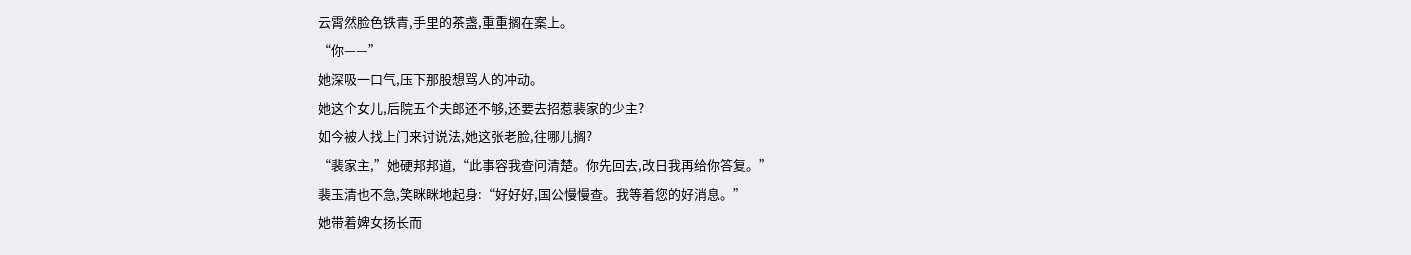云霄然脸色铁青,手里的茶盏,重重搁在案上。
“你——”
她深吸一口气,压下那股想骂人的冲动。
她这个女儿,后院五个夫郎还不够,还要去招惹裴家的少主?
如今被人找上门来讨说法,她这张老脸,往哪儿搁?
“裴家主,”她硬邦邦道,“此事容我查问清楚。你先回去,改日我再给你答复。”
裴玉清也不急,笑眯眯地起身:“好好好,国公慢慢查。我等着您的好消息。”
她带着婢女扬长而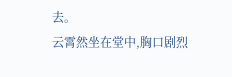去。
云霄然坐在堂中,胸口剧烈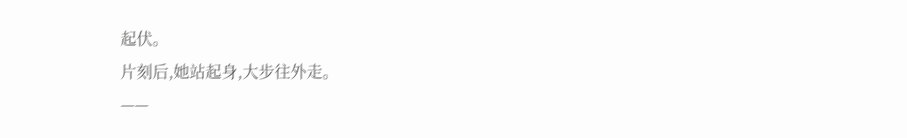起伏。
片刻后,她站起身,大步往外走。
——